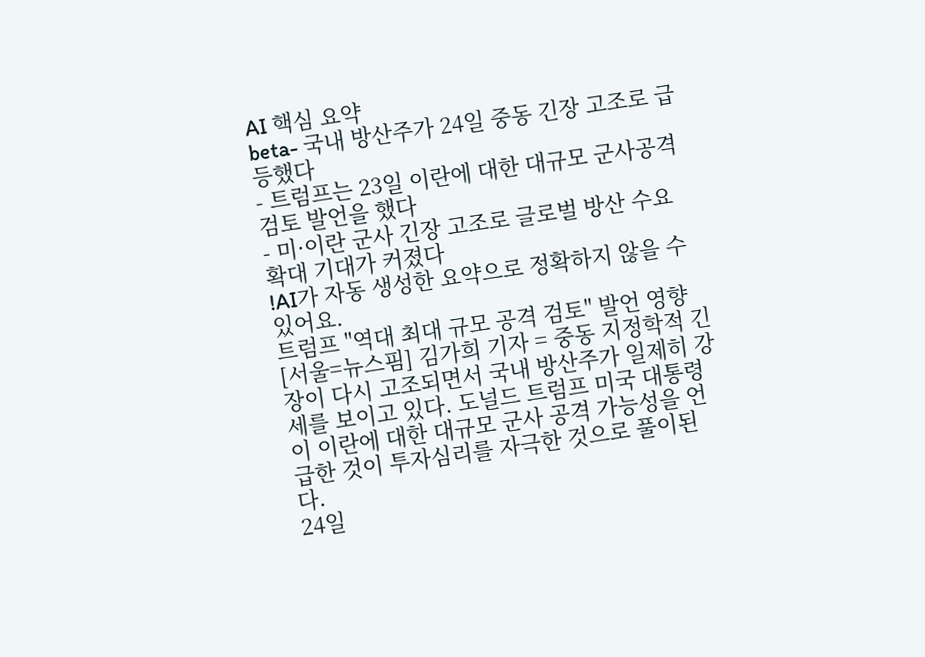AI 핵심 요약
beta- 국내 방산주가 24일 중동 긴장 고조로 급등했다
- 트럼프는 23일 이란에 대한 대규모 군사공격 검토 발언을 했다
- 미·이란 군사 긴장 고조로 글로벌 방산 수요 확대 기대가 커졌다
!AI가 자동 생성한 요약으로 정확하지 않을 수 있어요.
트럼프 "역대 최대 규모 공격 검토" 발언 영향
[서울=뉴스핌] 김가희 기자 = 중동 지정학적 긴장이 다시 고조되면서 국내 방산주가 일제히 강세를 보이고 있다. 도널드 트럼프 미국 대통령이 이란에 대한 대규모 군사 공격 가능성을 언급한 것이 투자심리를 자극한 것으로 풀이된다.
24일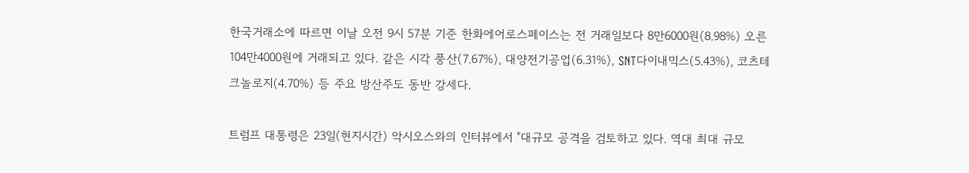한국거래소에 따르면 이날 오전 9시 57분 기준 한화에어로스페이스는 전 거래일보다 8만6000원(8.98%) 오른 104만4000원에 거래되고 있다. 같은 시각 풍산(7.67%), 대양전기공업(6.31%), SNT다이내믹스(5.43%), 코츠테크놀로지(4.70%) 등 주요 방산주도 동반 강세다.

트럼프 대통령은 23일(현지시간) 악시오스와의 인터뷰에서 "대규모 공격을 검토하고 있다. 역대 최대 규모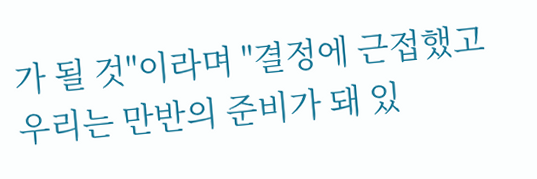가 될 것"이라며 "결정에 근접했고 우리는 만반의 준비가 돼 있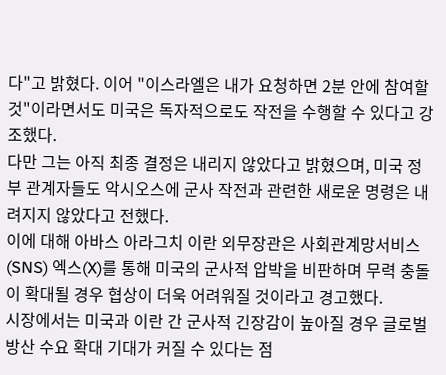다"고 밝혔다. 이어 "이스라엘은 내가 요청하면 2분 안에 참여할 것"이라면서도 미국은 독자적으로도 작전을 수행할 수 있다고 강조했다.
다만 그는 아직 최종 결정은 내리지 않았다고 밝혔으며, 미국 정부 관계자들도 악시오스에 군사 작전과 관련한 새로운 명령은 내려지지 않았다고 전했다.
이에 대해 아바스 아라그치 이란 외무장관은 사회관계망서비스(SNS) 엑스(X)를 통해 미국의 군사적 압박을 비판하며 무력 충돌이 확대될 경우 협상이 더욱 어려워질 것이라고 경고했다.
시장에서는 미국과 이란 간 군사적 긴장감이 높아질 경우 글로벌 방산 수요 확대 기대가 커질 수 있다는 점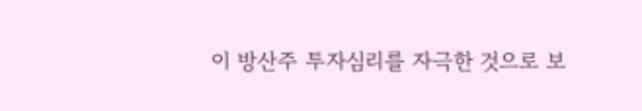이 방산주 투자심리를 자극한 것으로 보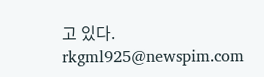고 있다.
rkgml925@newspim.com